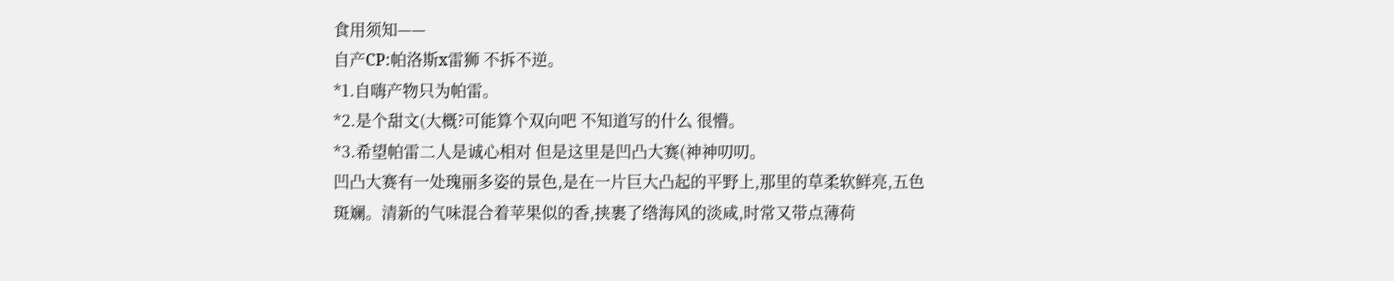食用须知——
自产CP:帕洛斯x雷狮 不拆不逆。
*1.自嗨产物只为帕雷。
*2.是个甜文(大概?可能算个双向吧 不知道写的什么 很懵。
*3.希望帕雷二人是诚心相对 但是这里是凹凸大赛(神神叨叨。
凹凸大赛有一处瑰丽多姿的景色,是在一片巨大凸起的平野上,那里的草柔软鲜亮,五色斑斓。清新的气味混合着苹果似的香,挟裹了绺海风的淡咸,时常又带点薄荷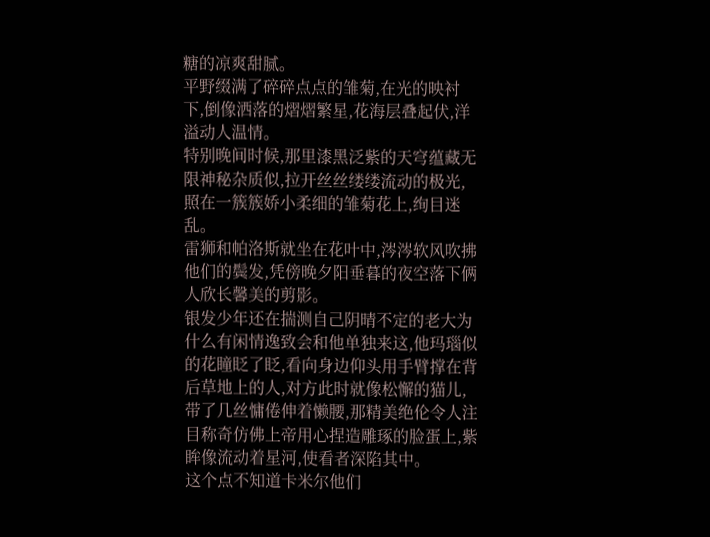糖的凉爽甜腻。
平野缀满了碎碎点点的雏菊,在光的映衬下,倒像洒落的熠熠繁星,花海层叠起伏,洋溢动人温情。
特别晚间时候,那里漆黑泛紫的天穹蕴藏无限神秘杂质似,拉开丝丝缕缕流动的极光,照在一簇簇娇小柔细的雏菊花上,绚目迷乱。
雷狮和帕洛斯就坐在花叶中,涔涔软风吹拂他们的鬓发,凭傍晚夕阳垂暮的夜空落下俩人欣长馨美的剪影。
银发少年还在揣测自己阴晴不定的老大为什么有闲情逸致会和他单独来这,他玛瑙似的花瞳眨了眨,看向身边仰头用手臂撑在背后草地上的人,对方此时就像松懈的猫儿,带了几丝慵倦伸着懒腰,那精美绝伦令人注目称奇仿佛上帝用心捏造雕琢的脸蛋上,紫眸像流动着星河,使看者深陷其中。
这个点不知道卡米尔他们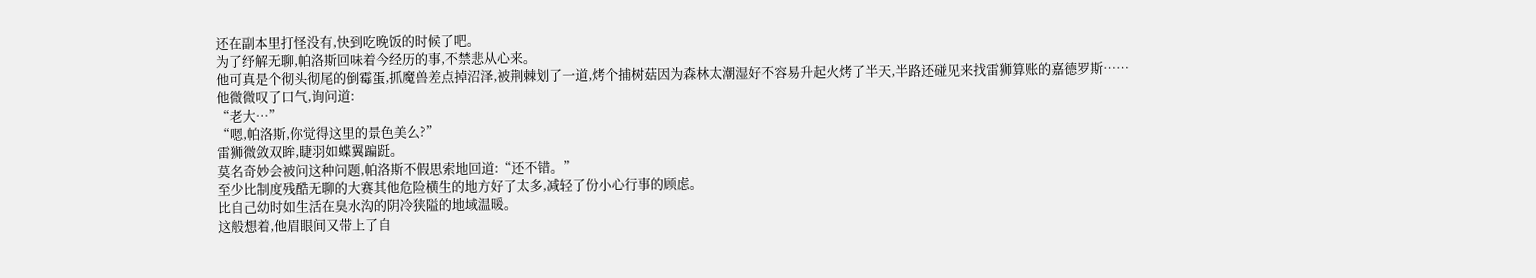还在副本里打怪没有,快到吃晚饭的时候了吧。
为了纾解无聊,帕洛斯回味着今经历的事,不禁悲从心来。
他可真是个彻头彻尾的倒霉蛋,抓魔兽差点掉沼泽,被荆棘划了一道,烤个捕树菇因为森林太潮湿好不容易升起火烤了半天,半路还碰见来找雷狮算账的嘉德罗斯……
他微微叹了口气,询问道:
“老大…”
“嗯,帕洛斯,你觉得这里的景色美么?”
雷狮微敛双眸,睫羽如蝶翼蹁跹。
莫名奇妙会被问这种问题,帕洛斯不假思索地回道:“还不错。”
至少比制度残酷无聊的大赛其他危险横生的地方好了太多,减轻了份小心行事的顾虑。
比自己幼时如生活在臭水沟的阴冷狭隘的地域温暖。
这般想着,他眉眼间又带上了自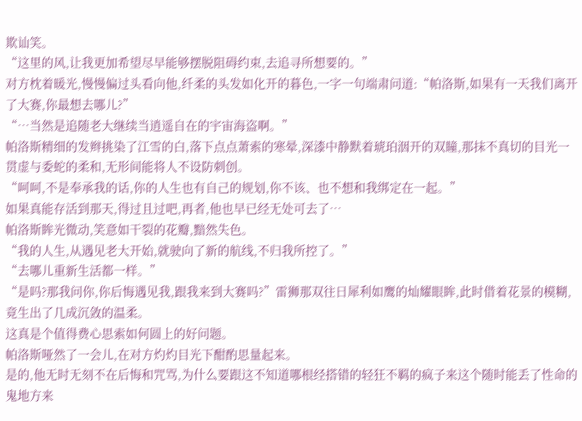欺讪笑。
“这里的风,让我更加希望尽早能够摆脱阻碍约束,去追寻所想要的。”
对方枕着暖光,慢慢偏过头看向他,纤柔的头发如化开的暮色,一字一句端肃问道:“帕洛斯,如果有一天我们离开了大赛,你最想去哪儿?”
“…当然是追随老大继续当逍遥自在的宇宙海盗啊。”
帕洛斯精细的发辫挑染了江雪的白,落下点点萧索的寒晕,深漆中静默着琥珀洇开的双瞳,那抹不真切的目光一贯虚与委蛇的柔和,无形间能将人不设防刺创。
“呵呵,不是奉承我的话,你的人生也有自己的规划,你不该、也不想和我绑定在一起。”
如果真能存活到那天,得过且过吧,再者,他也早已经无处可去了…
帕洛斯眸光微动,笑意如干裂的花瓣,黯然失色。
“我的人生,从遇见老大开始,就驶向了新的航线,不归我所控了。”
“去哪儿重新生活都一样。”
“是吗?那我问你,你后悔遇见我,跟我来到大赛吗?”雷狮那双往日犀利如鹰的灿耀眼眸,此时借着花景的模糊,竟生出了几成沉敛的温柔。
这真是个值得费心思索如何圆上的好问题。
帕洛斯哑然了一会儿,在对方灼灼目光下酣酌思量起来。
是的,他无时无刻不在后悔和咒骂,为什么要跟这不知道哪根经搭错的轻狂不羁的疯子来这个随时能丢了性命的鬼地方来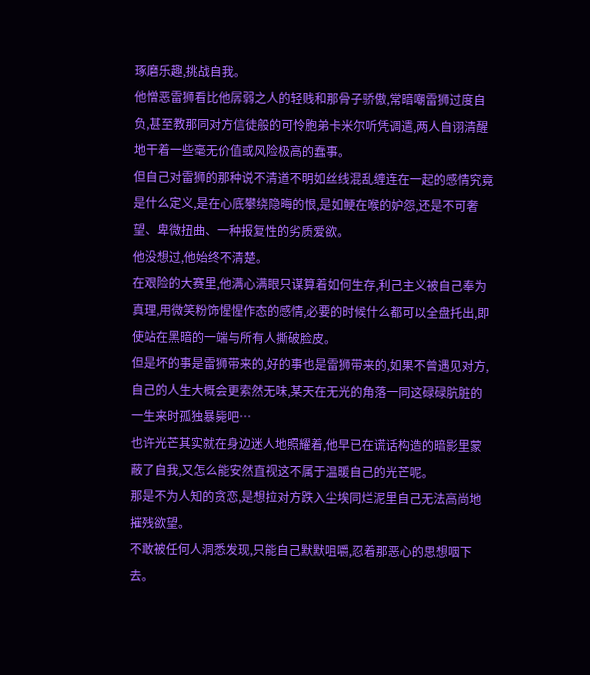琢磨乐趣,挑战自我。
他憎恶雷狮看比他孱弱之人的轻贱和那骨子骄傲,常暗嘲雷狮过度自负,甚至教那同对方信徒般的可怜胞弟卡米尔听凭调遣,两人自诩清醒地干着一些毫无价值或风险极高的蠢事。
但自己对雷狮的那种说不清道不明如丝线混乱缠连在一起的感情究竟是什么定义,是在心底攀绕隐晦的恨,是如鲠在喉的妒怨,还是不可奢望、卑微扭曲、一种报复性的劣质爱欲。
他没想过,他始终不清楚。
在艰险的大赛里,他满心满眼只谋算着如何生存,利己主义被自己奉为真理,用微笑粉饰惺惺作态的感情,必要的时候什么都可以全盘托出,即使站在黑暗的一端与所有人撕破脸皮。
但是坏的事是雷狮带来的,好的事也是雷狮带来的,如果不曾遇见对方,自己的人生大概会更索然无味,某天在无光的角落一同这碌碌肮脏的一生来时孤独暴毙吧…
也许光芒其实就在身边迷人地照耀着,他早已在谎话构造的暗影里蒙蔽了自我,又怎么能安然直视这不属于温暖自己的光芒呢。
那是不为人知的贪恋,是想拉对方跌入尘埃同烂泥里自己无法高尚地摧残欲望。
不敢被任何人洞悉发现,只能自己默默咀嚼,忍着那恶心的思想咽下去。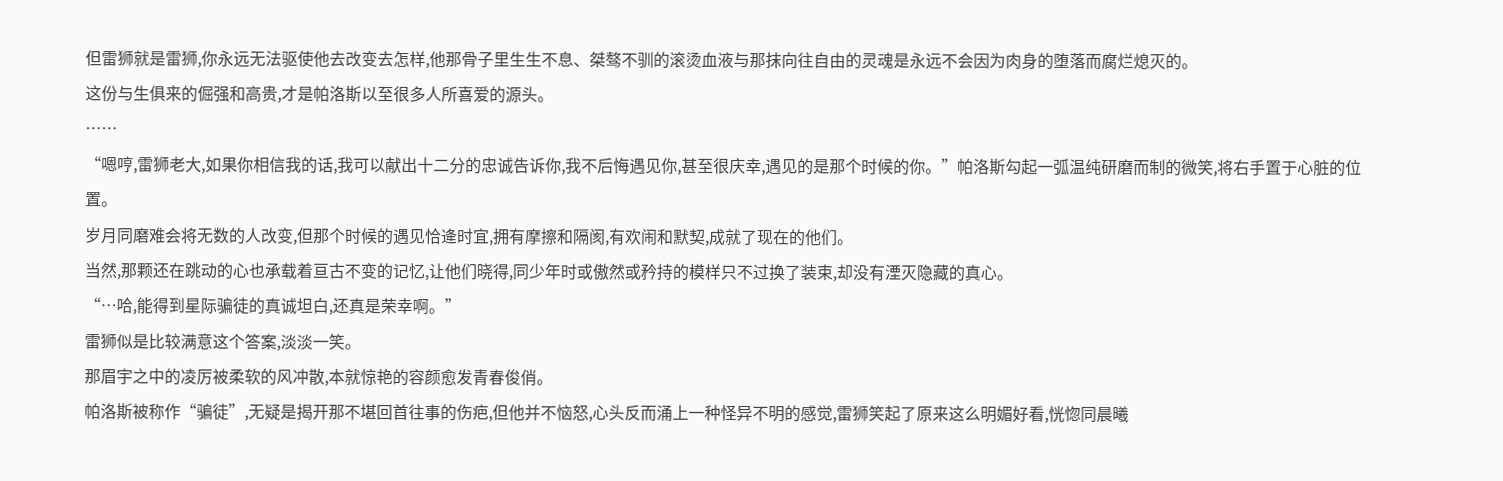但雷狮就是雷狮,你永远无法驱使他去改变去怎样,他那骨子里生生不息、桀骜不驯的滚烫血液与那抹向往自由的灵魂是永远不会因为肉身的堕落而腐烂熄灭的。
这份与生俱来的倔强和高贵,才是帕洛斯以至很多人所喜爱的源头。
……
“嗯哼,雷狮老大,如果你相信我的话,我可以献出十二分的忠诚告诉你,我不后悔遇见你,甚至很庆幸,遇见的是那个时候的你。”帕洛斯勾起一弧温纯研磨而制的微笑,将右手置于心脏的位置。
岁月同磨难会将无数的人改变,但那个时候的遇见恰逄时宜,拥有摩擦和隔阂,有欢闹和默契,成就了现在的他们。
当然,那颗还在跳动的心也承载着亘古不变的记忆,让他们晓得,同少年时或傲然或矜持的模样只不过换了装束,却没有湮灭隐藏的真心。
“…哈,能得到星际骗徒的真诚坦白,还真是荣幸啊。”
雷狮似是比较满意这个答案,淡淡一笑。
那眉宇之中的凌厉被柔软的风冲散,本就惊艳的容颜愈发青春俊俏。
帕洛斯被称作“骗徒”,无疑是揭开那不堪回首往事的伤疤,但他并不恼怒,心头反而涌上一种怪异不明的感觉,雷狮笑起了原来这么明媚好看,恍惚同晨曦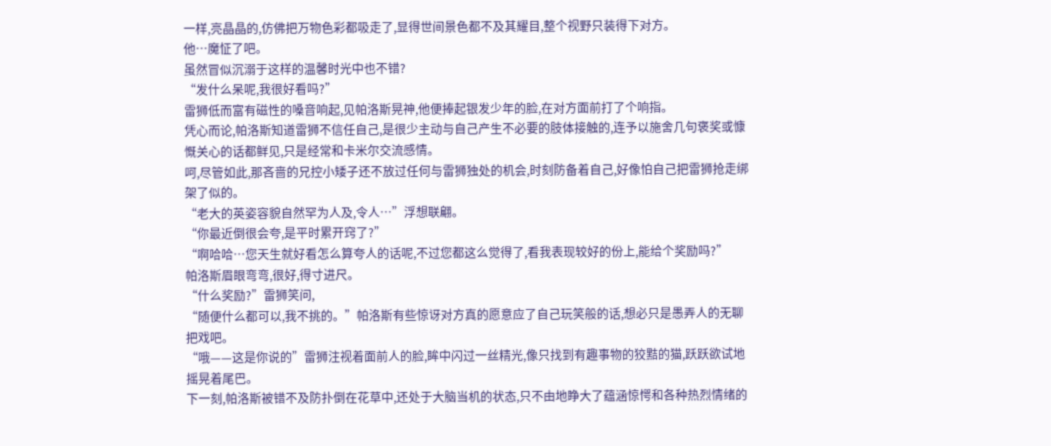一样,亮晶晶的,仿佛把万物色彩都吸走了,显得世间景色都不及其耀目,整个视野只装得下对方。
他…魔怔了吧。
虽然冒似沉溺于这样的温馨时光中也不错?
“发什么呆呢,我很好看吗?”
雷狮低而富有磁性的嗓音响起,见帕洛斯晃神,他便捧起银发少年的脸,在对方面前打了个响指。
凭心而论,帕洛斯知道雷狮不信任自己,是很少主动与自己产生不必要的肢体接触的,连予以施舍几句褒奖或慷慨关心的话都鲜见,只是经常和卡米尔交流感情。
呵,尽管如此,那吝啬的兄控小矮子还不放过任何与雷狮独处的机会,时刻防备着自己,好像怕自己把雷狮抢走绑架了似的。
“老大的英姿容貌自然罕为人及,令人…”浮想联翩。
“你最近倒很会夸,是平时累开窍了?”
“啊哈哈…您天生就好看怎么算夸人的话呢,不过您都这么觉得了,看我表现较好的份上,能给个奖励吗?”
帕洛斯眉眼弯弯,很好,得寸进尺。
“什么奖励?”雷狮笑问,
“随便什么都可以,我不挑的。”帕洛斯有些惊讶对方真的愿意应了自己玩笑般的话,想必只是愚弄人的无聊把戏吧。
“哦——这是你说的”雷狮注视着面前人的脸,眸中闪过一丝精光,像只找到有趣事物的狡黠的猫,跃跃欲试地摇晃着尾巴。
下一刻,帕洛斯被错不及防扑倒在花草中,还处于大脑当机的状态,只不由地睁大了蕴涵惊愕和各种热烈情绪的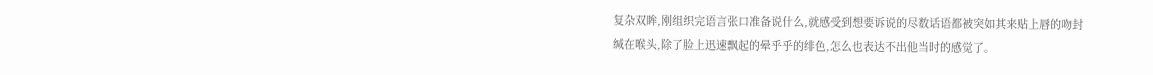复杂双眸,刚组织完语言张口准备说什么,就感受到想要诉说的尽数话语都被突如其来贴上唇的吻封缄在喉头,除了脸上迅速飘起的晕乎乎的绯色,怎么也表达不出他当时的感觉了。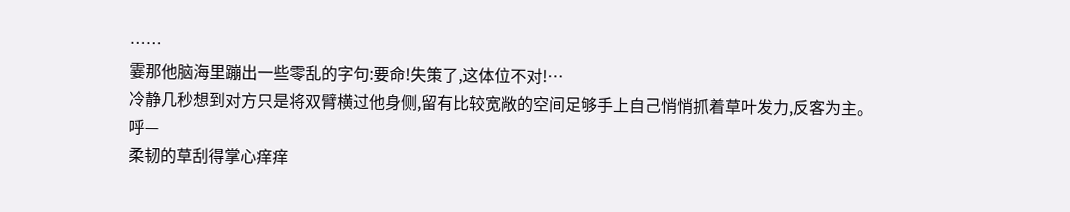……
霎那他脑海里蹦出一些零乱的字句:要命!失策了,这体位不对!…
冷静几秒想到对方只是将双臂横过他身侧,留有比较宽敞的空间足够手上自己悄悄抓着草叶发力,反客为主。
呼—
柔韧的草刮得掌心痒痒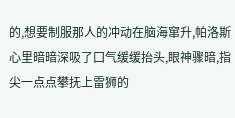的,想要制服那人的冲动在脑海窜升,帕洛斯心里暗暗深吸了囗气缓缓抬头,眼神骤暗,指尖一点点攀抚上雷狮的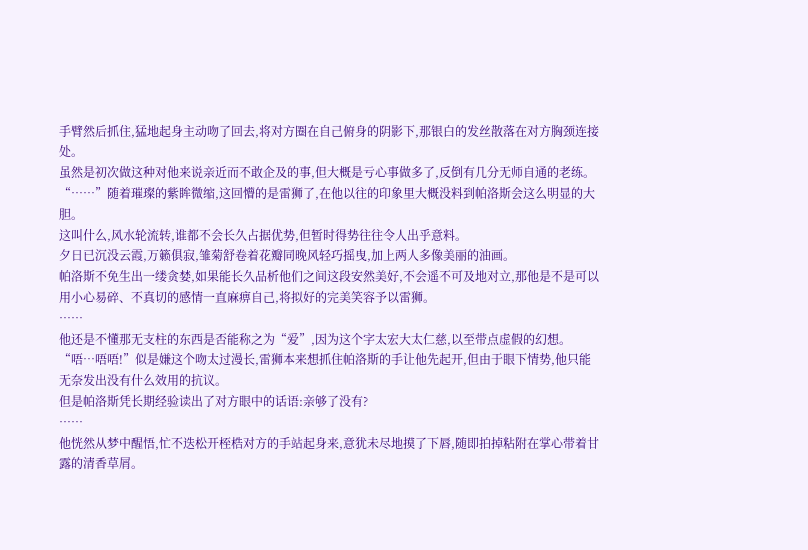手臂然后抓住,猛地起身主动吻了回去,将对方圈在自己俯身的阴影下,那银白的发丝散落在对方胸颈连接处。
虽然是初次做这种对他来说亲近而不敢企及的事,但大概是亏心事做多了,反倒有几分无师自通的老练。
“……”随着璀璨的紫眸微缩,这回懵的是雷狮了,在他以往的印象里大概没料到帕洛斯会这么明显的大胆。
这叫什么,风水轮流转,谁都不会长久占据优势,但暂时得势往往令人出乎意料。
夕日已沉没云霞,万籁俱寂,雏菊舒卷着花瓣同晚风轻巧摇曳,加上两人多像美丽的油画。
帕洛斯不免生出一缕贪婪,如果能长久品析他们之间这段安然美好,不会遥不可及地对立,那他是不是可以用小心易碎、不真切的感情一直麻痹自己,将拟好的完美笑容予以雷狮。
……
他还是不懂那无支柱的东西是否能称之为“爱”,因为这个字太宏大太仁慈,以至带点虚假的幻想。
“唔…唔唔!”似是嫌这个吻太过漫长,雷狮本来想抓住帕洛斯的手让他先起开,但由于眼下情势,他只能无奈发出没有什么效用的抗议。
但是帕洛斯凭长期经验读出了对方眼中的话语:亲够了没有?
……
他恍然从梦中醒悟,忙不迭松开桎梏对方的手站起身来,意犹未尽地摸了下唇,随即拍掉粘附在掌心带着甘露的清香草屑。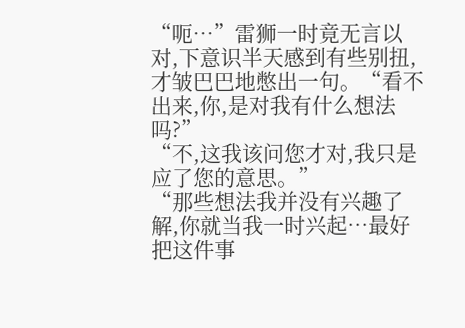“呃…”雷狮一时竟无言以对,下意识半天感到有些别扭,才皱巴巴地憋出一句。“看不出来,你,是对我有什么想法吗?”
“不,这我该问您才对,我只是应了您的意思。”
“那些想法我并没有兴趣了解,你就当我一时兴起…最好把这件事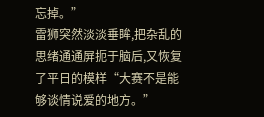忘掉。”
雷狮突然淡淡垂眸,把杂乱的思绪通通屏扼于脑后,又恢复了平日的模样“大赛不是能够谈情说爱的地方。”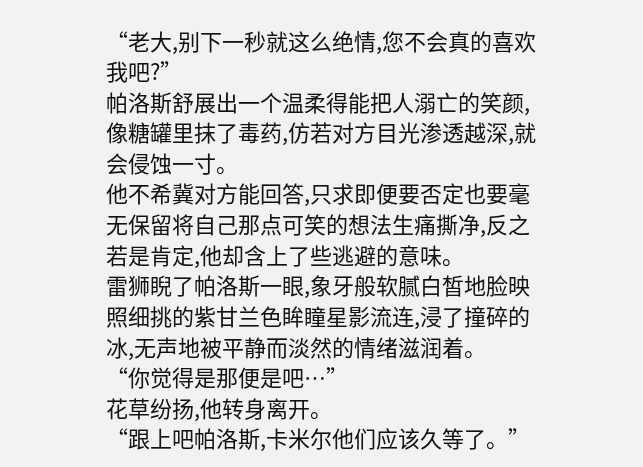“老大,别下一秒就这么绝情,您不会真的喜欢我吧?”
帕洛斯舒展出一个温柔得能把人溺亡的笑颜,像糖罐里抹了毒药,仿若对方目光渗透越深,就会侵蚀一寸。
他不希冀对方能回答,只求即便要否定也要毫无保留将自己那点可笑的想法生痛撕净,反之若是肯定,他却含上了些逃避的意味。
雷狮睨了帕洛斯一眼,象牙般软腻白皙地脸映照细挑的紫甘兰色眸瞳星影流连,浸了撞碎的冰,无声地被平静而淡然的情绪滋润着。
“你觉得是那便是吧…”
花草纷扬,他转身离开。
“跟上吧帕洛斯,卡米尔他们应该久等了。”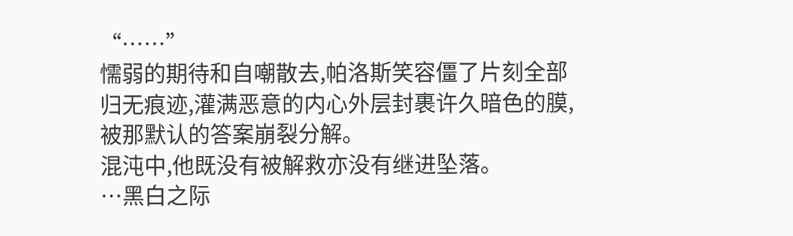“……”
懦弱的期待和自嘲散去,帕洛斯笑容僵了片刻全部归无痕迹,灌满恶意的内心外层封裹许久暗色的膜,被那默认的答案崩裂分解。
混沌中,他既没有被解救亦没有继进坠落。
…黑白之际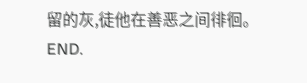留的灰,徒他在善恶之间徘徊。
END.